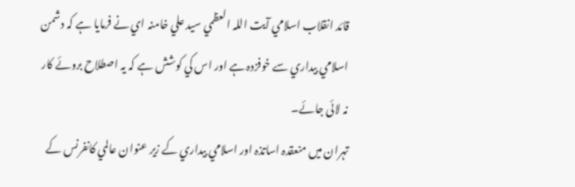قائد انقلاب اسلامي آيت اللہ العظمي سيد علي خامنہ اي نے فرمايا ہے کہ دشمن اسلامي بيداري سے خوفزدہ ہے اور اس کي کوشش ہے کہ يہ اصطلاح بروئے کار نہ لائی جائے۔
تہران ميں منعقدہ اساتذہ اور اسلامي بيداري کے زير عنوان عالمي کانفرنس کے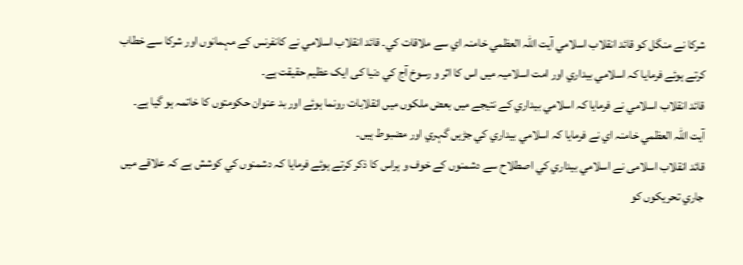شرکا نے منگل کو قائد انقلاب اسلامي آيت اللہ العظمي خامنہ اي سے ملاقات کي۔ قائد انقلاب اسلامي نے کانفرنس کے مہمانوں اور شرکا سے خطاب کرتے ہوئے فرمايا کہ اسلامي بيداري اور امت اسلاميہ ميں اس کا اثر و رسوخ آج کي دنيا کی ایک عظیم حقیقت ہے۔
قائد انقلاب اسلامي نے فرمايا کہ اسلامي بيداري کے نتيجے ميں بعض ملکوں ميں انقلابات رونما ہوئے اور بد عنوان حکومتوں کا خاتمہ ہو گيا ہے۔
آيت اللہ العظمي خامنہ اي نے فرمايا کہ اسلامي بيداري کي جڑيں گہري اور مضبوط ہيں۔
قائد انقلاب اسلامی نے اسلامي بيداري کي اصطلاح سے دشمنوں کے خوف و ہراس کا ذکر کرتے ہوئے فرمايا کہ دشمنوں کي کوشش ہے کہ علاقے ميں جاري تحريکوں کو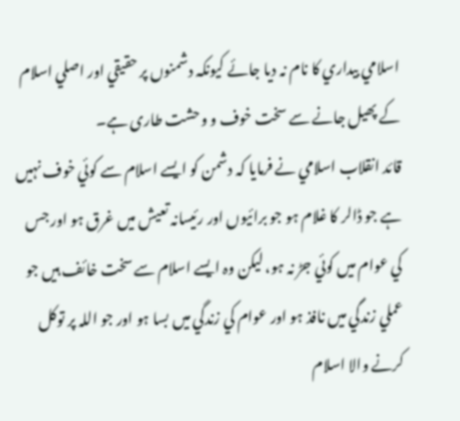اسلامي بيداري کا نام نہ ديا جائے کيونکہ دشمنوں پر حقيقي اور اصلي اسلام کے پھيل جانے سے سخت خوف و وحشت طاری ہے۔
قائد انقلاب اسلامي نے فرمايا کہ دشمن کو ايسے اسلام سے کوئي خوف نہيں ہے جو ڈالر کا غلام ہو جو برائيوں اور رئیسانہ تعیش ميں غرق ہو اور جس کي عوام ميں کوئي جڑ نہ ہو، ليکن وہ ايسے اسلام سے سخت خائف ہيں جو عملي زندگي ميں نافذ ہو اور عوام کي زندگي ميں بسا ہو اور جو اللہ پر توکل کرنے والا اسلام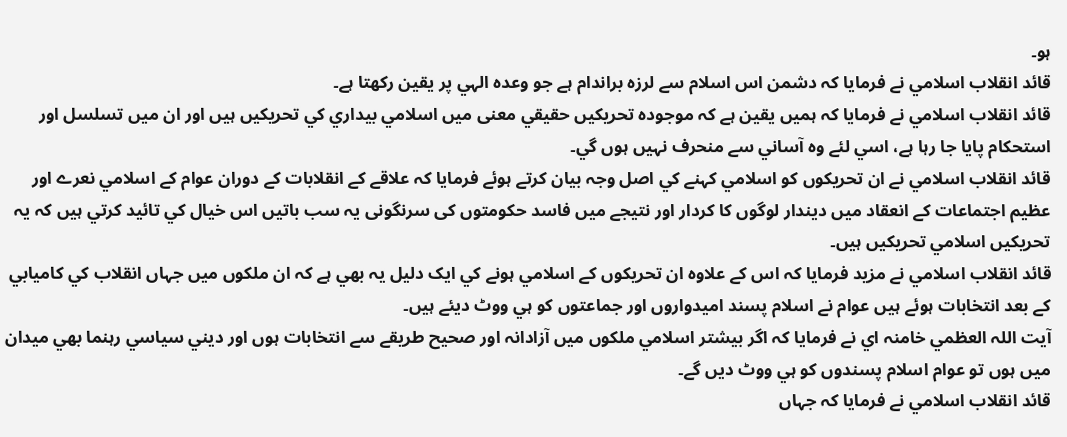ہو۔
قائد انقلاب اسلامي نے فرمايا کہ دشمن اس اسلام سے لرزہ براندام ہے جو وعدہ الہي پر يقين رکھتا ہے۔
قائد انقلاب اسلامي نے فرمايا کہ ہميں يقين ہے کہ موجودہ تحريکيں حقيقي معنی ميں اسلامي بيداري کي تحريکيں ہيں اور ان ميں تسلسل اور استحکام پايا جا رہا ہے، اسي لئے وہ آساني سے منحرف نہيں ہوں گي۔
قائد انقلاب اسلامي نے ان تحريکوں کو اسلامي کہنے کي اصل وجہ بيان کرتے ہوئے فرمايا کہ علاقے کے انقلابات کے دوران عوام کے اسلامي نعرے اور عظيم اجتماعات کے انعقاد ميں ديندار لوگوں کا کردار اور نتيجے ميں فاسد حکومتوں کی سرنگونی يہ سب باتيں اس خیال کي تائيد کرتي ہيں کہ يہ تحريکيں اسلامي تحريکيں ہيں۔
قائد انقلاب اسلامي نے مزید فرمايا کہ اس کے علاوہ ان تحريکوں کے اسلامي ہونے کي ايک دليل يہ بھي ہے کہ ان ملکوں ميں جہاں انقلاب کي کاميابي کے بعد انتخابات ہوئے ہيں عوام نے اسلام پسند اميدواروں اور جماعتوں کو ہي ووٹ ديئے ہيں۔
آيت اللہ العظمي خامنہ اي نے فرمايا کہ اگر بيشتر اسلامي ملکوں ميں آزادانہ اور صحیح طريقے سے انتخابات ہوں اور ديني سياسي رہنما بھي ميدان ميں ہوں تو عوام اسلام پسندوں کو ہي ووٹ ديں گے۔
قائد انقلاب اسلامي نے فرمايا کہ جہاں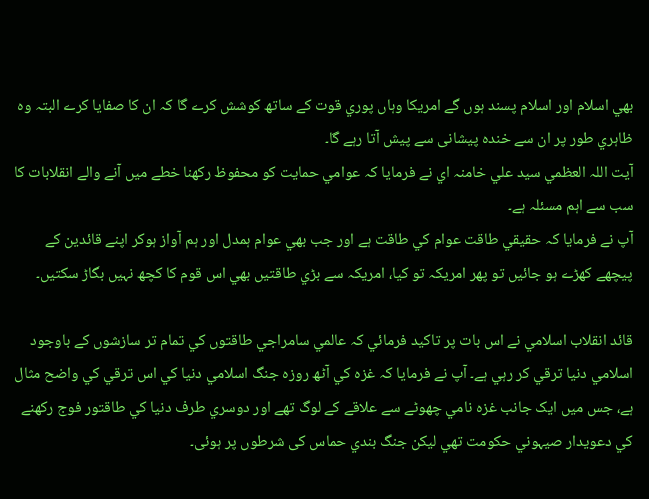بھي اسلام اور اسلام پسند ہوں گے امريکا وہاں پوري قوت کے ساتھ کوشش کرے گا کہ ان کا صفايا کرے البتہ وہ ظاہري طور پر ان سے خندہ پیشانی سے پيش آتا رہے گا۔
آيت اللہ العظمي سيد علي خامنہ اي نے فرمايا کہ عوامي حمايت کو محفوظ رکھنا خطے ميں آنے والے انقلابات کا سب سے اہم مسئلہ ہے۔
آپ نے فرمايا کہ حقيقي طاقت عوام کي طاقت ہے اور جب بھي عوام ہمدل اور ہم آواز ہوکر اپنے قائدين کے پيچھے کھڑے ہو جائيں تو پھر امريکہ تو کيا، امريکہ سے بڑي طاقتيں بھي اس قوم کا کچھ نہيں بگاڑ سکتيں۔

قائد انقلاب اسلامي نے اس بات پر تاکيد فرمائي کہ عالمي سامراجي طاقتوں کي تمام تر سازشوں کے باوجود اسلامي دنيا ترقي کر رہي ہے۔ آپ نے فرمايا کہ غزہ کي آٹھ روزہ جنگ اسلامي دنيا کي اس ترقي کي واضح مثال ہے، جس ميں ايک جانب غزہ نامي چھوٹے سے علاقے کے لوگ تھے اور دوسري طرف دنيا کي طاقتور فوج رکھنے کي دعويدار صيہوني حکومت تھي ليکن جنگ بندي حماس کی شرطوں پر ہوئی۔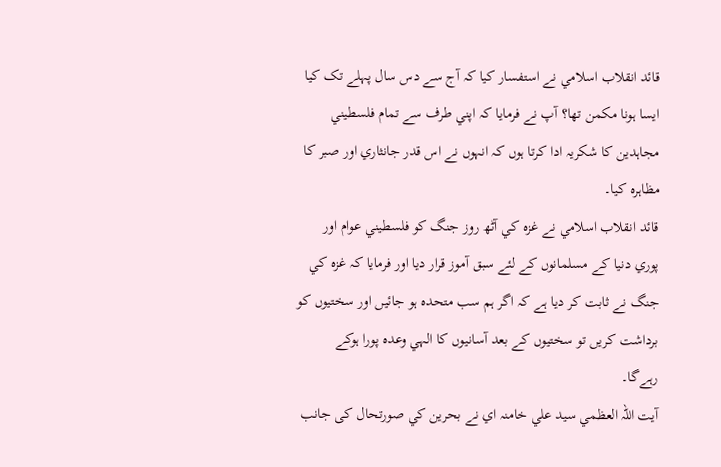قائد انقلاب اسلامي نے استفسار کيا کہ آج سے دس سال پہلے تک کيا ايسا ہونا مکمن تھا؟ آپ نے فرمايا کہ اپني طرف سے تمام فلسطيني مجاہدين کا شکريہ ادا کرتا ہوں کہ انہوں نے اس قدر جانثاري اور صبر کا مظاہرہ کيا۔
قائد انقلاب اسلامي نے غزہ کي آٹھ روز جنگ کو فلسطيني عوام اور پوري دنيا کے مسلمانوں کے لئے سبق آموز قرار ديا اور فرمايا کہ غزہ کي جنگ نے ثابت کر ديا ہے کہ اگر ہم سب متحدہ ہو جائيں اور سختيوں کو برداشت کريں تو سختيوں کے بعد آسانيوں کا الہي وعدہ پورا ہوکے رہےگا۔
آيت اللہ العظمي سيد علي خامنہ اي نے بحرين کي صورتحال کی جانب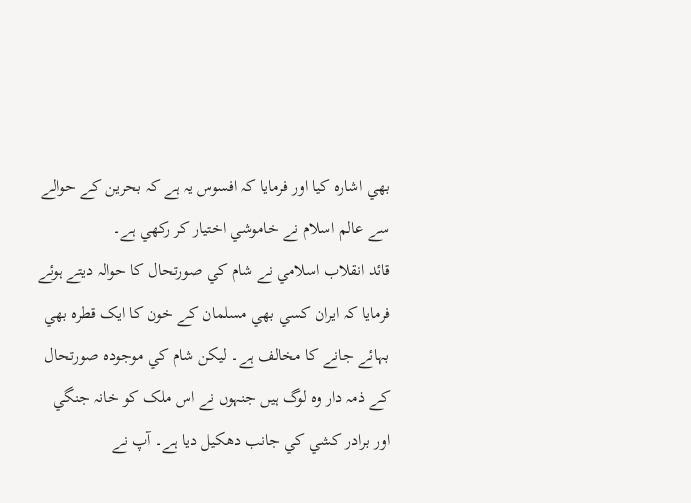بھي اشارہ کيا اور فرمايا کہ افسوس يہ ہے کہ بحرين کے حوالے سے عالم اسلام نے خاموشي اختيار کر رکھي ہے۔
قائد انقلاب اسلامي نے شام کي صورتحال کا حوالہ ديتے ہوئے فرمايا کہ ايران کسي بھي مسلمان کے خون کا ايک قطرہ بھي بہائے جانے کا مخالف ہے۔ ليکن شام کي موجودہ صورتحال کے ذمہ دار وہ لوگ ہيں جنہوں نے اس ملک کو خانہ جنگي اور برادر کشي کي جانب دھکيل ديا ہے۔ آپ نے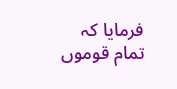فرمايا کہ تمام قوموں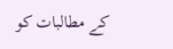کے مطالبات کو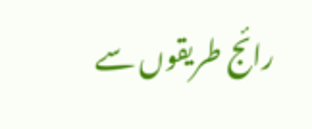رائج طريقوں سے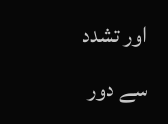اور تشدد سے دور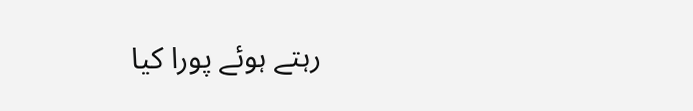رہتے ہوئے پورا کيا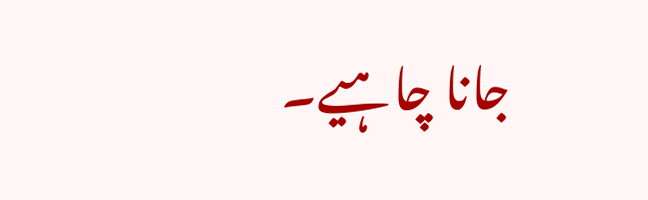جانا چاہيے۔